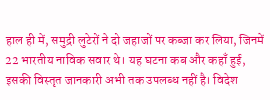हाल ही में, समुद्री लुटेरों ने दो जहाजों पर कब्जा कर लिया, जिनमें 22 भारतीय नाविक सवार थे। यह घटना कब और कहाँ हुई, इसकी विस्तृत जानकारी अभी तक उपलब्ध नहीं है। विदेश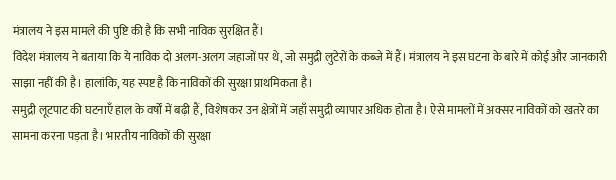मंत्रालय ने इस मामले की पुष्टि की है कि सभी नाविक सुरक्षित हैं।
विदेश मंत्रालय ने बताया कि ये नाविक दो अलग-अलग जहाजों पर थे, जो समुद्री लुटेरों के कब्जे में हैं। मंत्रालय ने इस घटना के बारे में कोई और जानकारी साझा नहीं की है। हालांकि, यह स्पष्ट है कि नाविकों की सुरक्षा प्राथमिकता है।
समुद्री लूटपाट की घटनाएँ हाल के वर्षों में बढ़ी हैं, विशेषकर उन क्षेत्रों में जहाँ समुद्री व्यापार अधिक होता है। ऐसे मामलों में अक्सर नाविकों को खतरे का सामना करना पड़ता है। भारतीय नाविकों की सुरक्षा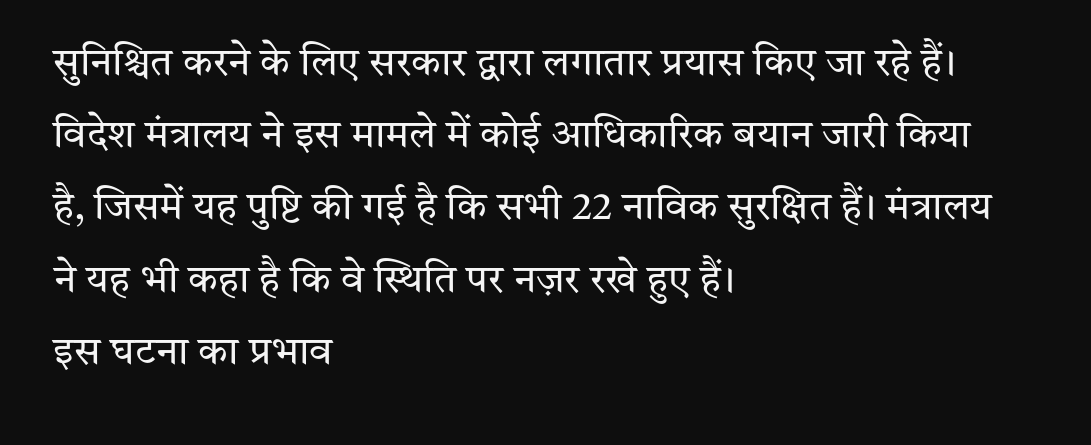सुनिश्चित करने के लिए सरकार द्वारा लगातार प्रयास किए जा रहे हैं।
विदेश मंत्रालय ने इस मामले में कोई आधिकारिक बयान जारी किया है, जिसमें यह पुष्टि की गई है कि सभी 22 नाविक सुरक्षित हैं। मंत्रालय ने यह भी कहा है कि वे स्थिति पर नज़र रखे हुए हैं।
इस घटना का प्रभाव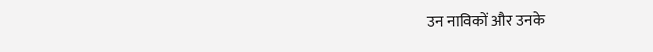उन नाविकों और उनके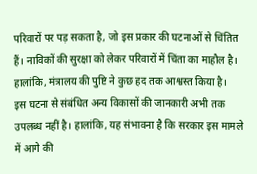परिवारों पर पड़ सकता है, जो इस प्रकार की घटनाओं से चिंतित हैं। नाविकों की सुरक्षा को लेकर परिवारों में चिंता का माहौल है। हालांकि, मंत्रालय की पुष्टि ने कुछ हद तक आश्वस्त किया है।
इस घटना से संबंधित अन्य विकासों की जानकारी अभी तक उपलब्ध नहीं है। हालांकि, यह संभावना है कि सरकार इस मामले में आगे की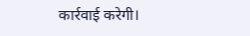कार्रवाई करेगी।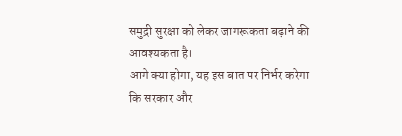समुद्री सुरक्षा को लेकर जागरूकता बढ़ाने की आवश्यकता है।
आगे क्या होगा, यह इस बात पर निर्भर करेगा कि सरकार और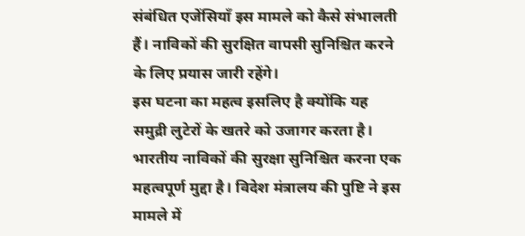संबंधित एजेंसियाँ इस मामले को कैसे संभालती हैं। नाविकों की सुरक्षित वापसी सुनिश्चित करने के लिए प्रयास जारी रहेंगे।
इस घटना का महत्व इसलिए है क्योंकि यह समुद्री लुटेरों के खतरे को उजागर करता है। भारतीय नाविकों की सुरक्षा सुनिश्चित करना एक महत्वपूर्ण मुद्दा है। विदेश मंत्रालय की पुष्टि ने इस मामले में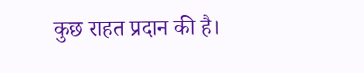कुछ राहत प्रदान की है।